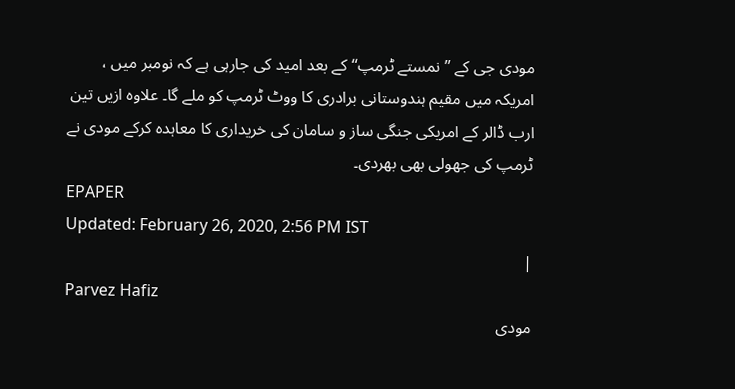مودی جی کے ’’ نمستے ٹرمپ‘‘ کے بعد امید کی جارہی ہے کہ نومبر میں ، امریکہ میں مقیم ہندوستانی برادری کا ووٹ ٹرمپ کو ملے گا۔ علاوہ ازیں تین ارب ڈالر کے امریکی جنگی ساز و سامان کی خریداری کا معاہدہ کرکے مودی نے ٹرمپ کی جھولی بھی بھردی۔
EPAPER
Updated: February 26, 2020, 2:56 PM IST
|
Parvez Hafiz
مودی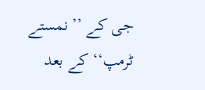جی کے ’’ نمستے ٹرمپ‘‘ کے بعد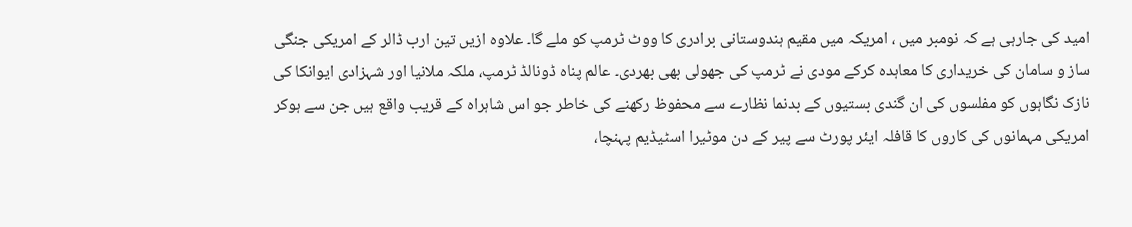امید کی جارہی ہے کہ نومبر میں ، امریکہ میں مقیم ہندوستانی برادری کا ووٹ ٹرمپ کو ملے گا۔ علاوہ ازیں تین ارب ڈالر کے امریکی جنگی ساز و سامان کی خریداری کا معاہدہ کرکے مودی نے ٹرمپ کی جھولی بھی بھردی۔ عالم پناہ ڈونالڈ ٹرمپ، ملکہ ملانیا اور شہزادی ایوانکا کی نازک نگاہوں کو مفلسوں کی ان گندی بستیوں کے بدنما نظارے سے محفوظ رکھنے کی خاطر جو اس شاہراہ کے قریب واقع ہیں جن سے ہوکر امریکی مہمانوں کی کاروں کا قافلہ ایئر پورٹ سے پیر کے دن موٹیرا اسٹیڈیم پہنچا،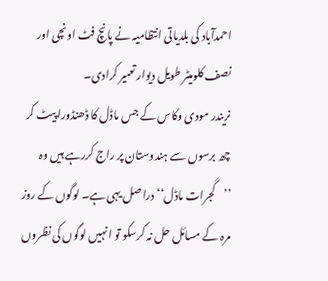احمدآباد کی بلدیاتی انتظامیہ نے پانچ فٹ اونچی اور نصف کلومیٹر طویل دیوار تعمیر کرادی۔
نریندر مودی وکاس کے جس ماڈل کا ڈھنڈورا پیٹ کر چھ برسوں سے ہندوستان پر راج کررہے ہیں وہ ’’گجرات ماڈل‘‘ دراصل یہی ہے۔ لوگوں کے روز مرہ کے مسائل حل نہ کرسکو تو انہیں لوگوں کی نظروں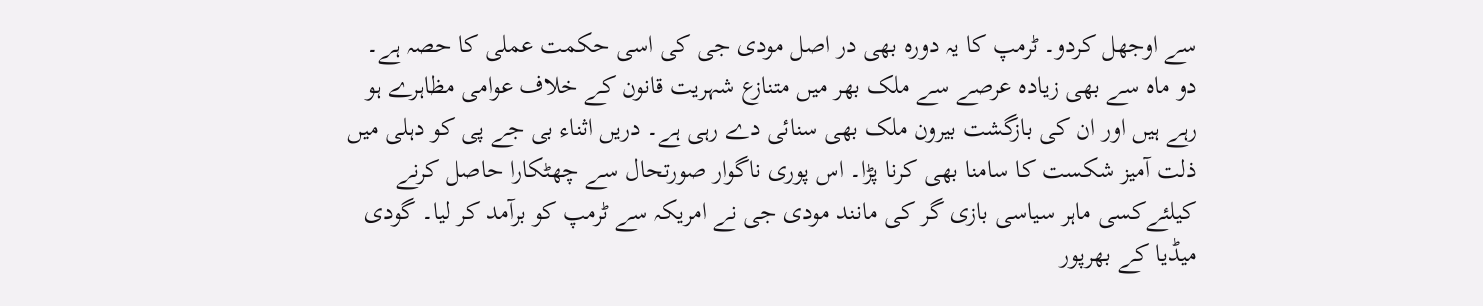سے اوجھل کردو۔ ٹرمپ کا یہ دورہ بھی در اصل مودی جی کی اسی حکمت عملی کا حصہ ہے۔ دو ماہ سے بھی زیادہ عرصے سے ملک بھر میں متنازع شہریت قانون کے خلاف عوامی مظاہرے ہو رہے ہیں اور ان کی بازگشت بیرون ملک بھی سنائی دے رہی ہے۔ دریں اثناء بی جے پی کو دہلی میں ذلت آمیز شکست کا سامنا بھی کرنا پڑا۔ اس پوری ناگوار صورتحال سے چھٹکارا حاصل کرنے کیلئےکسی ماہر سیاسی بازی گر کی مانند مودی جی نے امریکہ سے ٹرمپ کو برآمد کر لیا۔ گودی میڈیا کے بھرپور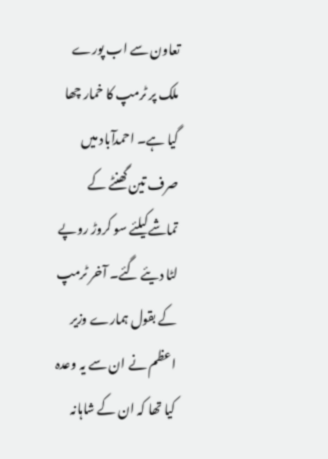تعاون سے اب پورے ملک پر ٹرمپ کا خمار چھا گیا ہے۔ احمدآباد میں صرف تین گھنٹے کے تماشےکیلئے سو کروڑ روپے لٹا دیئے گئے۔ آخر ٹرمپ کے بقول ہمارے وزیر اعظم نے ان سے یہ وعدہ کیا تھا کہ ان کے شاہانہ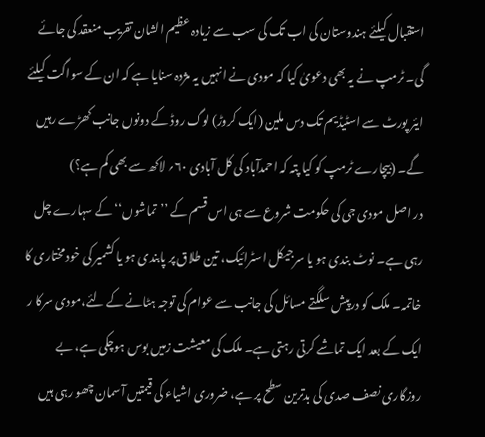استقبال کیلئے ہندوستان کی اب تک کی سب سے زیادہ عظیم الشان تقریب منعقد کی جائے گی۔ ٹرمپ نے یہ بھی دعویٰ کیا کہ مودی نے انہیں یہ مژدہ سنایا ہے کہ ان کے سواگت کیلئے ایئر پورٹ سے اسٹیڈیم تک دس ملین (ایک کروڑ) لوگ روڈ کے دونوں جانب کھڑے رہیں گے۔ (بیچارے ٹرمپ کو کیا پتہ کہ احمدآباد کی کل آبادی ۶۰؍ لاکھ سے بھی کم ہے؟)
در اصل مودی جی کی حکومت شروع سے ہی اس قسم کے ’’تماشوں‘‘ کے سہارے چل رہی ہے۔ نوٹ بندی ہو یا سرجیکل اسٹرائیک، تین طلاق پر پابندی ہو یا کشمیر کی خود مختاری کا خاتمہ۔ ملک کو درپیش سلگتے مسائل کی جانب سے عوام کی توجہ ہٹانے کے لئے،مودی سرکا ر ایک کے بعد ایک تماشے کرتی رہتی ہے۔ ملک کی معیشت زمیں بوس ہوچکی ہے، بے روزگاری نصف صدی کی بدترین سطح پر ہے، ضروری اشیاء کی قیمتیں آسمان چھو رہی ہیں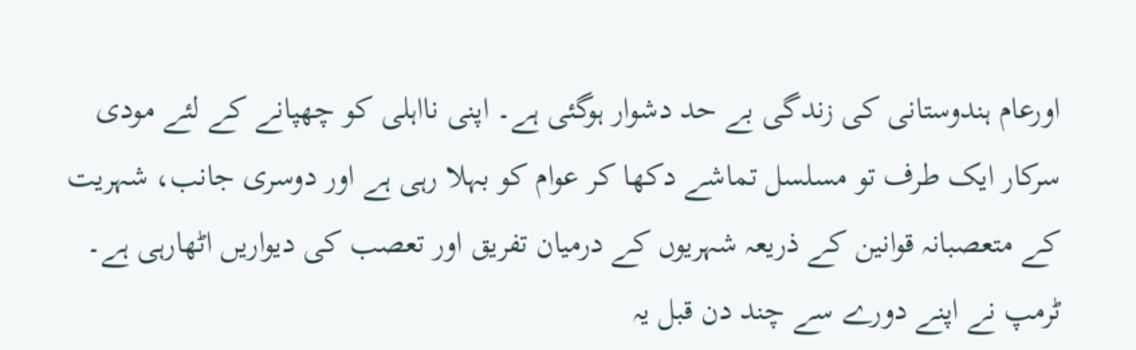اورعام ہندوستانی کی زندگی بے حد دشوار ہوگئی ہے۔ اپنی نااہلی کو چھپانے کے لئے مودی سرکار ایک طرف تو مسلسل تماشے دکھا کر عوام کو بہلا رہی ہے اور دوسری جانب، شہریت کے متعصبانہ قوانین کے ذریعہ شہریوں کے درمیان تفریق اور تعصب کی دیواریں اٹھارہی ہے۔
ٹرمپ نے اپنے دورے سے چند دن قبل یہ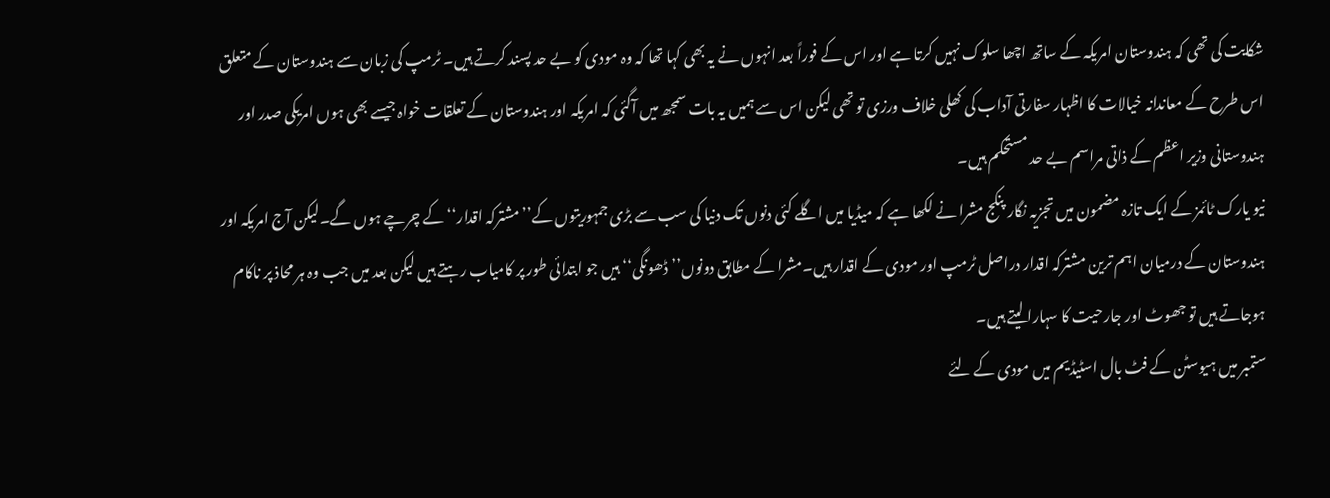شکایت کی تھی کہ ہندوستان امریکہ کے ساتھ اچھا سلوک نہیں کرتا ہے اور اس کے فوراً بعد انہوں نے یہ بھی کہا تھا کہ وہ مودی کو بے حد پسند کرتے ہیں۔ ٹرمپ کی زبان سے ہندوستان کے متعلق اس طرح کے معاندانہ خیالات کا اظہار سفارتی آداب کی کھلی خلاف ورزی تو تھی لیکن اس سے ہمیں یہ بات سمجھ میں آگئی کہ امریکہ اور ہندوستان کے تعلقات خواہ جیسے بھی ہوں امریکی صدر اور ہندوستانی وزیر اعظم کے ذاتی مراسم بے حد مستحکم ہیں۔
نیو یارک ٹائمز کے ایک تازہ مضمون میں تجزیہ نگار پنکج مشرا نے لکھا ہے کہ میڈیا میں اگلے کئی دنوں تک دنیا کی سب سے بڑی جمہوریتوں کے’’مشترکہ اقدار‘‘کے چرچے ہوں گے۔لیکن آج امریکہ اور ہندوستان کے درمیان اہم ترین مشترکہ اقدار دراصل ٹرمپ اور مودی کے اقدار ہیں۔مشرا کے مطابق دونوں’’ ڈھونگی‘‘ ہیں جو ابتدائی طور پر کامیاب رہتے ہیں لیکن بعد میں جب وہ ہر محاذ پر ناکام ہوجاتے ہیں تو جھوٹ اور جارحیت کا سہارا لیتے ہیں۔
ستمبر میں ہیوسٹن کے فٹ بال اسٹیڈیم میں مودی کے لئے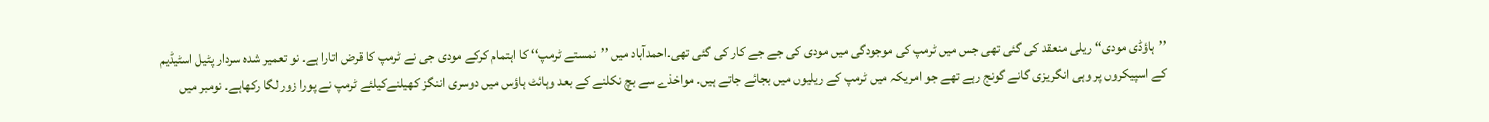’’ہاؤڈی مودی‘‘ ریلی منعقد کی گئی تھی جس میں ٹرمپ کی موجودگی میں مودی کی جے جے کار کی گئی تھی۔احمدآباد میں ’’نمستے ٹرمپ‘‘ کا اہتمام کرکے مودی جی نے ٹرمپ کا قرض اتارا ہے۔ نو تعمیر شدہ سردار پٹیل اسٹیڈیم کے اسپیکروں پر وہی انگریزی گانے گونج رہے تھے جو امریکہ میں ٹرمپ کے ریلیوں میں بجائے جاتے ہیں۔ مواخذے سے بچ نکلنے کے بعد وہائٹ ہاؤس میں دوسری اننگز کھیلنےکیلئے ٹرمپ نے پورا زور لگا رکھاہے۔ نومبر میں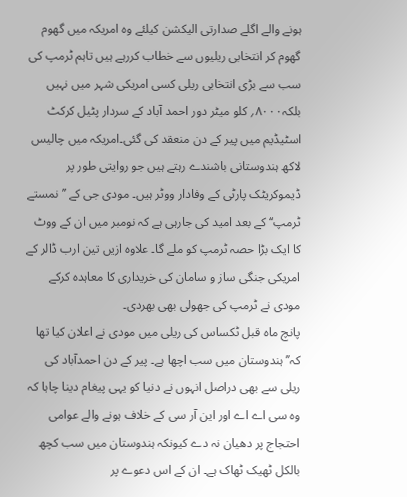ہونے والے اگلے صدارتی الیکشن کیلئے وہ امریکہ میں گھوم گھوم کر انتخابی ریلیوں سے خطاب کررہے ہیں تاہم ٹرمپ کی سب سے بڑی انتخابی ریلی کسی امریکی شہر میں نہیں بلکہ۸۰۰۰؍ کلو میٹر دور احمد آباد کے سردار پٹیل کرکٹ اسٹیڈیم میں پیر کے دن منعقد کی گئی۔امریکہ میں چالیس لاکھ ہندوستانی باشندے رہتے ہیں جو روایتی طور پر ڈیموکریٹک پارٹی کے وفادار ووٹر ہیں۔ مودی جی کے ’’ نمستے ٹرمپ‘‘ کے بعد امید کی جارہی ہے کہ نومبر میں ان کے ووٹ کا ایک بڑا حصہ ٹرمپ کو ملے گا۔ علاوہ ازیں تین ارب ڈالر کے امریکی جنگی ساز و سامان کی خریداری کا معاہدہ کرکے مودی نے ٹرمپ کی جھولی بھی بھردی۔
پانچ ماہ قبل ٹکساس کی ریلی میں مودی نے اعلان کیا تھا کہ’’ہندوستان میں سب اچھا ہے۔ پیر کے دن احمدآباد کی ریلی سے بھی دراصل انہوں نے دنیا کو یہی پیغام دینا چاہا کہ وہ سی اے اے اور این آر سی کے خلاف ہونے والے عوامی احتجاج پر دھیان نہ دے کیونکہ ہندوستان میں سب کچھ بالکل ٹھیک ٹھاک ہے۔ ان کے اس دعوے پر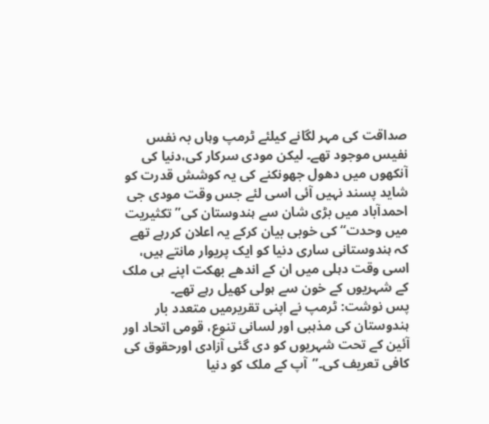صداقت کی مہر لگانے کیلئے ٹرمپ وہاں بہ نفس نفیس موجود تھے۔ لیکن مودی سرکار کی،دنیا کی آنکھوں میں دھول جھونکنے کی یہ کوشش قدرت کو شاید پسند نہیں آئی اسی لئے جس وقت مودی جی احمدآباد میں بڑی شان سے ہندوستان کی’’ تکثیریت میں وحدت‘‘ کی خوبی بیان کرکے یہ اعلان کررہے تھے کہ ہندوستانی ساری دنیا کو ایک پریوار مانتے ہیں، اسی وقت دہلی میں ان کے اندھے بھکت اپنے ہی ملک کے شہریوں کے خون سے ہولی کھیل رہے تھے۔
پس نوشت: ٹرمپ نے اپنی تقریرمیں متعدد بار ہندوستان کی مذہبی اور لسانی تنوع، قومی اتحاد اور آئین کے تحت شہریوں کو دی گئی آزادی اورحقوق کی کافی تعریف کی۔’’آپ کے ملک کو دنیا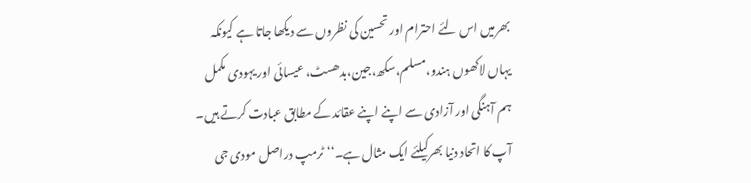بھرمیں اس لئے احترام اور تحسین کی نظروں سے دیکھا جاتا ہے کیونکہ یہاں لاکھوں ہندو،مسلم،سکھ،جین،بدھسٹ، عیسائی اور یہودی مکمل ہم آہنگی اور آزادی سے اپنے اپنے عقائد کے مطابق عبادت کرتے ہیں۔ آپ کا اتحاد دنیا بھرکیلئے ایک مثال ہے۔‘‘ ٹرمپ دراصل مودی جی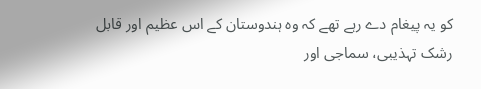کو یہ پیغام دے رہے تھے کہ وہ ہندوستان کے اس عظیم اور قابل رشک تہذیبی، سماجی اور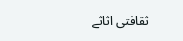ثقافتی اثاثے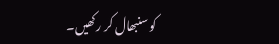کو سنبھال کر رکھیں۔